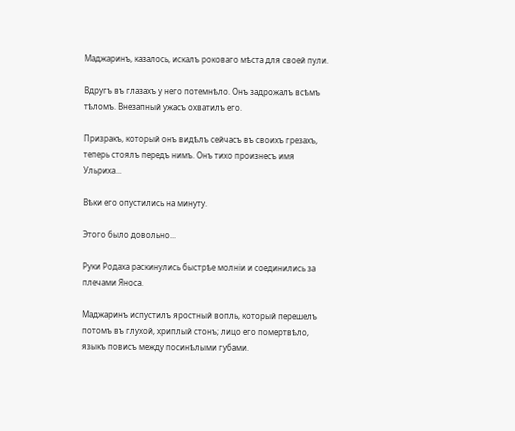Маджаринъ, казалось, искалъ роковаго мѣста для своей пули.

Вдругъ въ глазахъ у него потемнѣло. Онъ задрожалъ всѣмъ тѣломъ. Внезапный ужасъ охватилъ его.

Призракъ, который онъ видѣлъ сейчасъ въ своихъ грезахъ, теперь стоялъ передъ нимъ. Онъ тихо произнесъ имя Ульриха...

Вѣки его опустились на минуту.

Этого было довольно...

Руки Родаха раскинулись быстрѣе молніи и соединились за плечами Яноса.

Маджаринъ испустилъ яростный вопль, который перешелъ потомъ въ глухой, хриплый стонъ; лицо его помертвѣло, языкъ повисъ между посинѣлыми губами.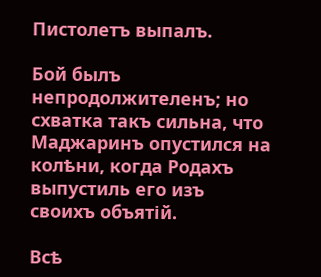Пистолетъ выпалъ.

Бой былъ непродолжителенъ; но схватка такъ сильна, что Маджаринъ опустился на колѣни, когда Родахъ выпустиль его изъ своихъ объятій.

Всѣ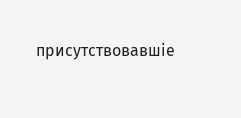присутствовавшіе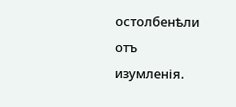остолбенѣли отъ изумленія.